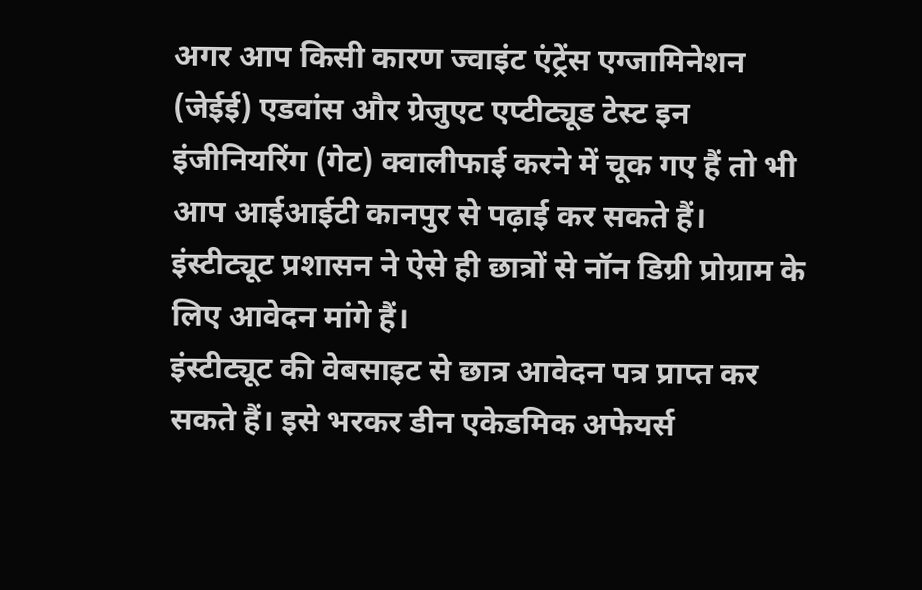अगर आप किसी कारण ज्वाइंट एंट्रेंस एग्जामिनेशन (जेईई) एडवांस और ग्रेजुएट एप्टीट्यूड टेस्ट इन इंजीनियरिंग (गेट) क्वालीफाई करने में चूक गए हैं तो भी आप आईआईटी कानपुर से पढ़ाई कर सकते हैं। इंस्टीट्यूट प्रशासन ने ऐसे ही छात्रों से नॉन डिग्री प्रोग्राम के लिए आवेदन मांगे हैं।
इंस्टीट्यूट की वेबसाइट से छात्र आवेदन पत्र प्राप्त कर सकते हैं। इसे भरकर डीन एकेडमिक अफेयर्स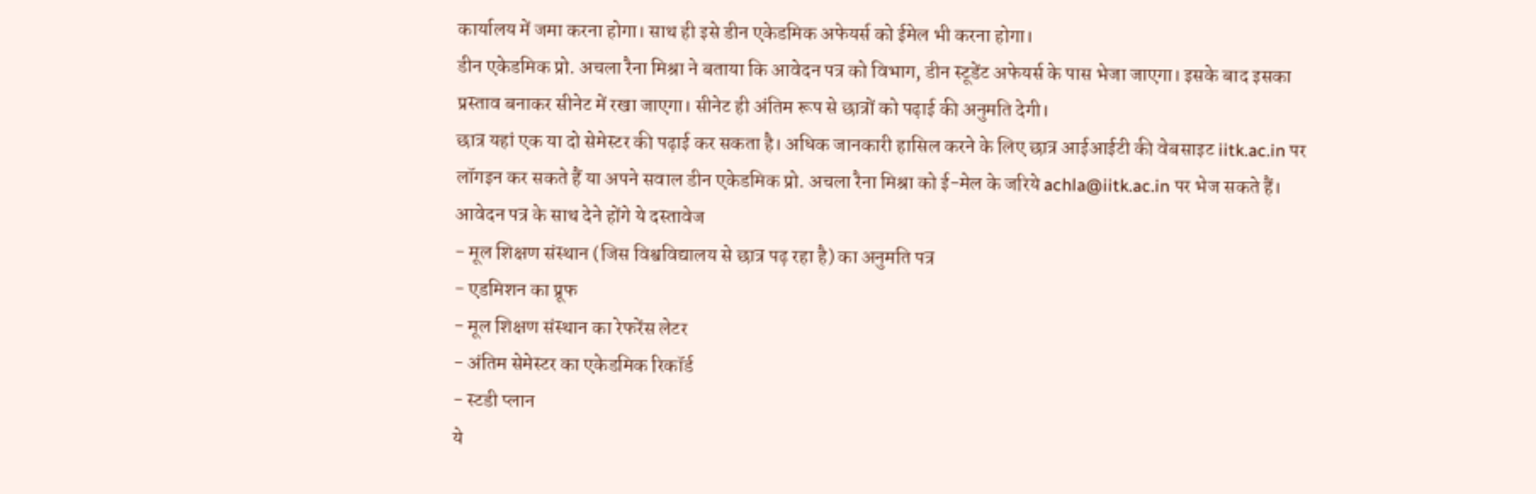कार्यालय में जमा करना होगा। साथ ही इसे डीन एकेडमिक अफेयर्स को ईमेल भी करना होगा।
डीन एकेडमिक प्रो. अचला रैना मिश्रा ने बताया कि आवेदन पत्र को विभाग, डीन स्टूडेंट अफेयर्स के पास भेजा जाएगा। इसके बाद इसका प्रस्ताव बनाकर सीनेट में रखा जाएगा। सीनेट ही अंतिम रूप से छात्रों को पढ़ाई की अनुमति देगी।
छात्र यहां एक या दो सेमेस्टर की पढ़ाई कर सकता है। अधिक जानकारी हासिल करने के लिए छात्र आईआईटी की वेबसाइट iitk.ac.in पर लॉगइन कर सकते हैं या अपने सवाल डीन एकेडमिक प्रो. अचला रैना मिश्रा को ई-मेल के जरिये achla@iitk.ac.in पर भेज सकते हैं।
आवेदन पत्र के साथ देने होंगे ये दस्तावेज
- मूल शिक्षण संस्थान (जिस विश्वविद्यालय से छात्र पढ़ रहा है) का अनुमति पत्र
- एडमिशन का प्रूफ
- मूल शिक्षण संस्थान का रेफरेंस लेटर
- अंतिम सेमेस्टर का एकेडमिक रिकॉर्ड
- स्टडी प्लान
ये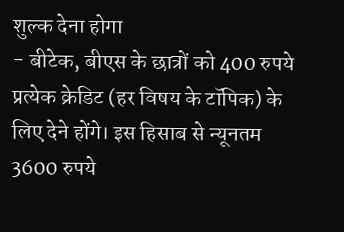शुल्क देना होगा
- बीटेक, बीएस के छात्रों को 400 रुपये प्रत्येक क्रेडिट (हर विषय के टॉपिक) के लिए देने होंगे। इस हिसाब से न्यूनतम 3600 रुपये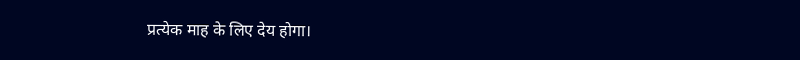प्रत्येक माह के लिए देय होगा।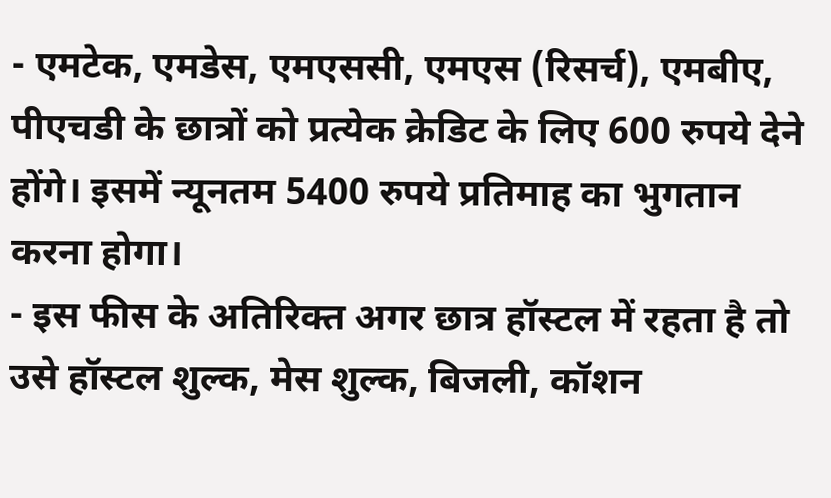- एमटेक, एमडेस, एमएससी, एमएस (रिसर्च), एमबीए, पीएचडी के छात्रों को प्रत्येक क्रेडिट के लिए 600 रुपये देने होंगे। इसमें न्यूनतम 5400 रुपये प्रतिमाह का भुगतान करना होगा।
- इस फीस के अतिरिक्त अगर छात्र हॉस्टल में रहता है तो उसे हॉस्टल शुल्क, मेस शुल्क, बिजली, कॉशन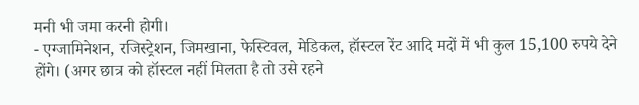मनी भी जमा करनी होगी।
- एग्जामिनेशन, रजिस्ट्रेशन, जिमखाना, फेस्टिवल, मेडिकल, हॉस्टल रेंट आदि मदों में भी कुल 15,100 रुपये देने होंगे। (अगर छात्र को हॉस्टल नहीं मिलता है तो उसे रहने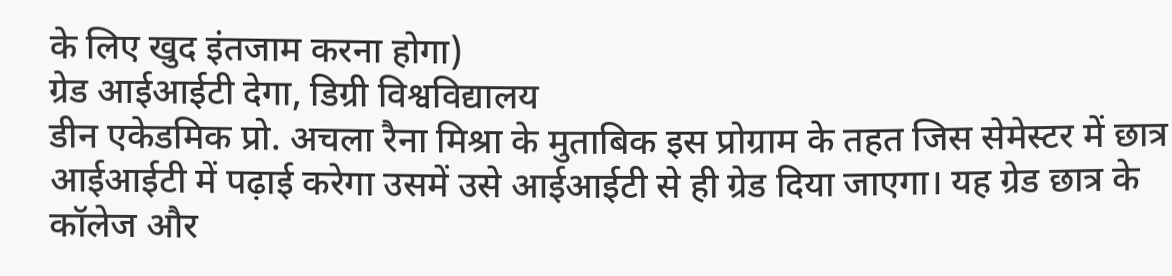के लिए खुद इंतजाम करना होगा)
ग्रेड आईआईटी देगा, डिग्री विश्वविद्यालय
डीन एकेडमिक प्रो. अचला रैना मिश्रा के मुताबिक इस प्रोग्राम के तहत जिस सेमेस्टर में छात्र आईआईटी में पढ़ाई करेगा उसमें उसे आईआईटी से ही ग्रेड दिया जाएगा। यह ग्रेड छात्र के कॉलेज और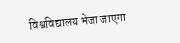विश्वविद्यालय भेजा जाएगा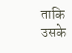ताकि उसके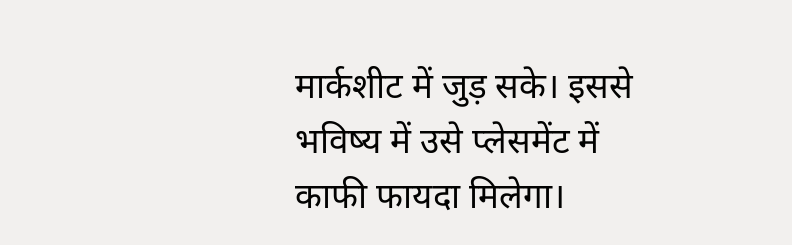मार्कशीट में जुड़ सके। इससे भविष्य में उसे प्लेसमेंट में काफी फायदा मिलेगा।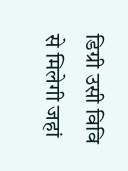डिग्री उसी विवि से मिलेगी जहां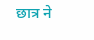छात्र ने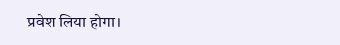प्रवेश लिया होगा।